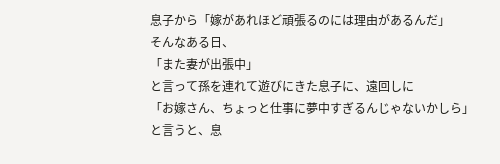息子から「嫁があれほど頑張るのには理由があるんだ」
そんなある日、
「また妻が出張中」
と言って孫を連れて遊びにきた息子に、遠回しに
「お嫁さん、ちょっと仕事に夢中すぎるんじゃないかしら」
と言うと、息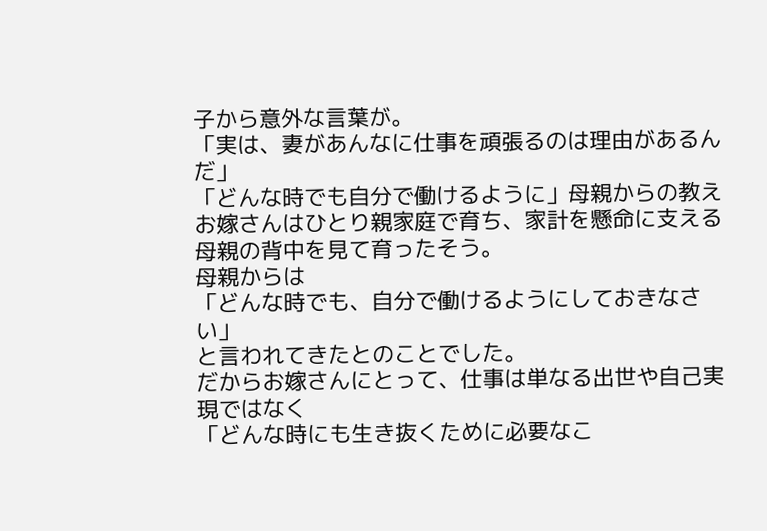子から意外な言葉が。
「実は、妻があんなに仕事を頑張るのは理由があるんだ」
「どんな時でも自分で働けるように」母親からの教え
お嫁さんはひとり親家庭で育ち、家計を懸命に支える母親の背中を見て育ったそう。
母親からは
「どんな時でも、自分で働けるようにしておきなさい」
と言われてきたとのことでした。
だからお嫁さんにとって、仕事は単なる出世や自己実現ではなく
「どんな時にも生き抜くために必要なこ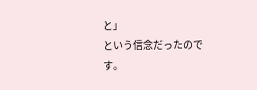と」
という信念だったのです。